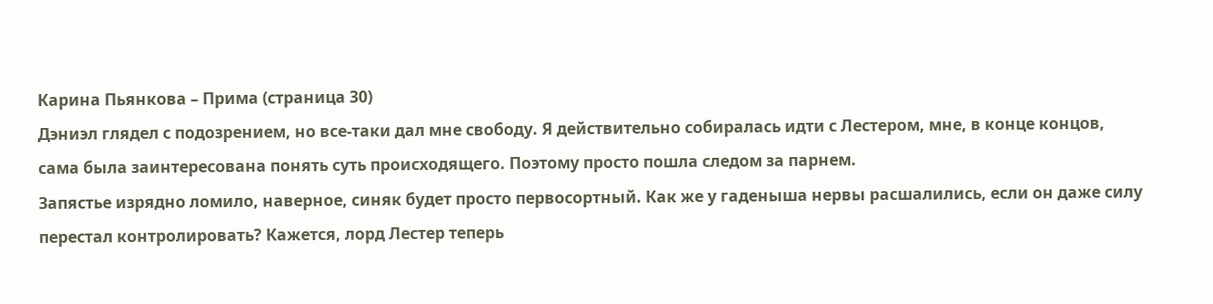Карина Пьянкова – Прима (страница 30)
Дэниэл глядел с подозрением, но все-таки дал мне свободу. Я действительно собиралась идти с Лестером, мне, в конце концов, сама была заинтересована понять суть происходящего. Поэтому просто пошла следом за парнем.
Запястье изрядно ломило, наверное, синяк будет просто первосортный. Как же у гаденыша нервы расшалились, если он даже силу перестал контролировать? Кажется, лорд Лестер теперь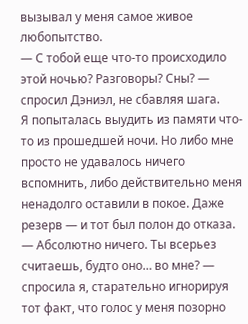вызывал у меня самое живое любопытство.
— С тобой еще что-то происходило этой ночью? Разговоры? Сны? — спросил Дэниэл, не сбавляя шага.
Я попыталась выудить из памяти что-то из прошедшей ночи. Но либо мне просто не удавалось ничего вспомнить, либо действительно меня ненадолго оставили в покое. Даже резерв — и тот был полон до отказа.
— Абсолютно ничего. Ты всерьез считаешь, будто оно… во мне? — спросила я, старательно игнорируя тот факт, что голос у меня позорно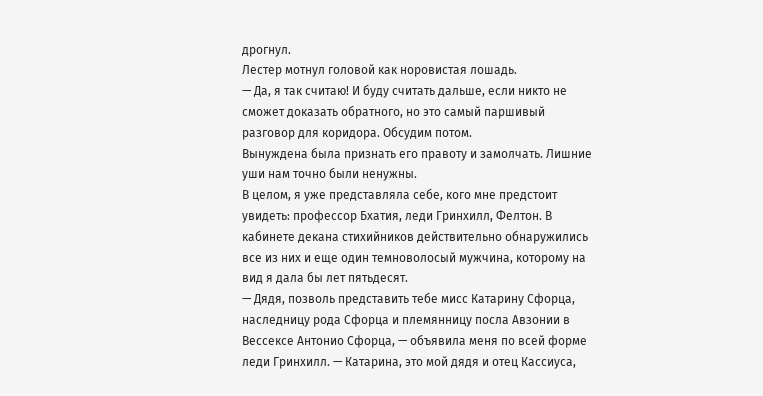дрогнул.
Лестер мотнул головой как норовистая лошадь.
— Да, я так считаю! И буду считать дальше, если никто не сможет доказать обратного, но это самый паршивый разговор для коридора. Обсудим потом.
Вынуждена была признать его правоту и замолчать. Лишние уши нам точно были ненужны.
В целом, я уже представляла себе, кого мне предстоит увидеть: профессор Бхатия, леди Гринхилл, Фелтон. В кабинете декана стихийников действительно обнаружились все из них и еще один темноволосый мужчина, которому на вид я дала бы лет пятьдесят.
— Дядя, позволь представить тебе мисс Катарину Сфорца, наследницу рода Сфорца и племянницу посла Авзонии в Вессексе Антонио Сфорца, — объявила меня по всей форме леди Гринхилл. — Катарина, это мой дядя и отец Кассиуса,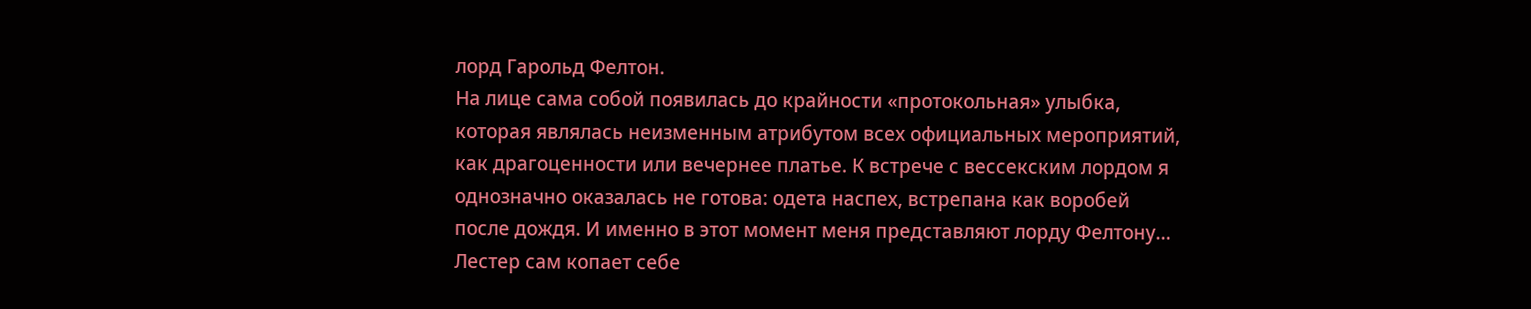лорд Гарольд Фелтон.
На лице сама собой появилась до крайности «протокольная» улыбка, которая являлась неизменным атрибутом всех официальных мероприятий, как драгоценности или вечернее платье. К встрече с вессекским лордом я однозначно оказалась не готова: одета наспех, встрепана как воробей после дождя. И именно в этот момент меня представляют лорду Фелтону… Лестер сам копает себе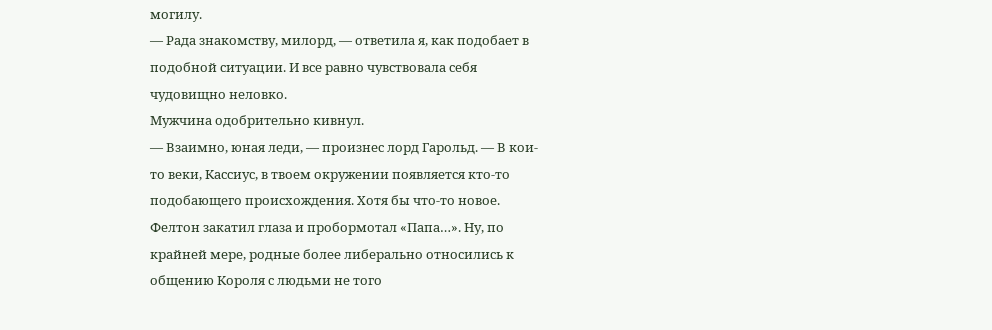могилу.
— Рада знакомству, милорд, — ответила я, как подобает в подобной ситуации. И все равно чувствовала себя чудовищно неловко.
Мужчина одобрительно кивнул.
— Взаимно, юная леди, — произнес лорд Гарольд. — В кои-то веки, Кассиус, в твоем окружении появляется кто-то подобающего происхождения. Хотя бы что-то новое.
Фелтон закатил глаза и пробормотал «Папа…». Ну, по крайней мере, родные более либерально относились к общению Короля с людьми не того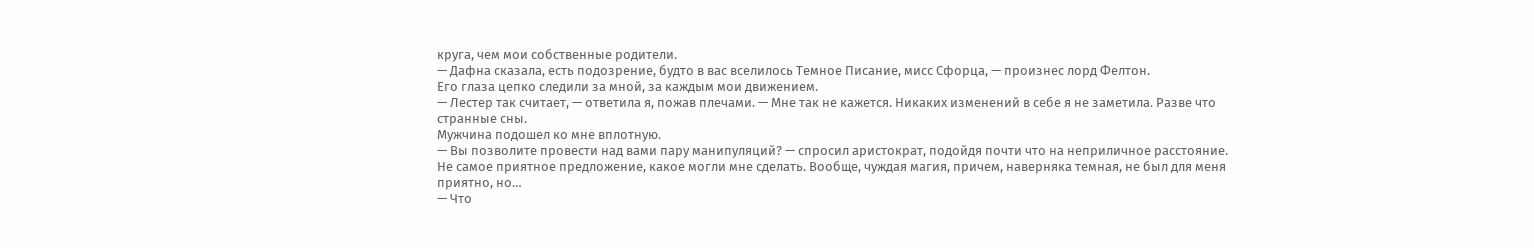круга, чем мои собственные родители.
— Дафна сказала, есть подозрение, будто в вас вселилось Темное Писание, мисс Сфорца, — произнес лорд Фелтон.
Его глаза цепко следили за мной, за каждым мои движением.
— Лестер так считает, — ответила я, пожав плечами. — Мне так не кажется. Никаких изменений в себе я не заметила. Разве что странные сны.
Мужчина подошел ко мне вплотную.
— Вы позволите провести над вами пару манипуляций? — спросил аристократ, подойдя почти что на неприличное расстояние.
Не самое приятное предложение, какое могли мне сделать. Вообще, чуждая магия, причем, наверняка темная, не был для меня приятно, но…
— Что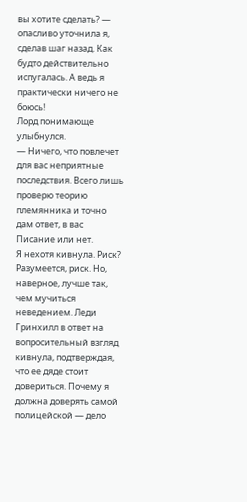вы хотите сделать? — опасливо уточнила я, сделав шаг назад. Как будто действительно испугалась. А ведь я практически ничего не боюсь!
Лорд понимающе улыбнулся.
— Ничего, что повлечет для вас неприятные последствия. Всего лишь проверю теорию племянника и точно дам ответ, в вас Писание или нет.
Я нехотя кивнула. Риск? Разумеется, риск. Но, наверное, лучше так, чем мучиться неведением. Леди Гринхилл в ответ на вопросительный взгляд кивнула, подтверждая, что ее дяде стоит довериться. Почему я должна доверять самой полицейской — дело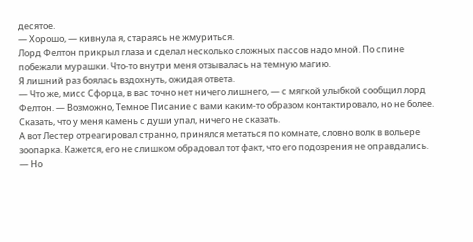десятое.
— Хорошо, — кивнула я, стараясь не жмуриться.
Лорд Фелтон прикрыл глаза и сделал несколько сложных пассов надо мной. По спине побежали мурашки. Что-то внутри меня отзывалась на темную магию.
Я лишний раз боялась вздохнуть, ожидая ответа.
— Что же, мисс Сфорца, в вас точно нет ничего лишнего, — с мягкой улыбкой сообщил лорд Фелтон. — Возможно, Темное Писание с вами каким-то образом контактировало, но не более.
Сказать, что у меня камень с души упал, ничего не сказать.
А вот Лестер отреагировал странно, принялся метаться по комнате, словно волк в вольере зоопарка. Кажется, его не слишком обрадовал тот факт, что его подозрения не оправдались.
— Но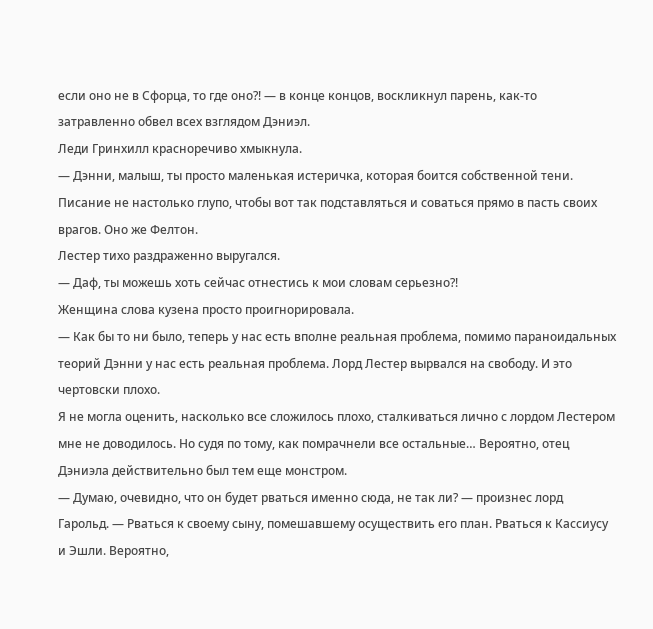если оно не в Сфорца, то где оно?! — в конце концов, воскликнул парень, как-то затравленно обвел всех взглядом Дэниэл.
Леди Гринхилл красноречиво хмыкнула.
— Дэнни, малыш, ты просто маленькая истеричка, которая боится собственной тени. Писание не настолько глупо, чтобы вот так подставляться и соваться прямо в пасть своих врагов. Оно же Фелтон.
Лестер тихо раздраженно выругался.
— Даф, ты можешь хоть сейчас отнестись к мои словам серьезно?!
Женщина слова кузена просто проигнорировала.
— Как бы то ни было, теперь у нас есть вполне реальная проблема, помимо параноидальных теорий Дэнни у нас есть реальная проблема. Лорд Лестер вырвался на свободу. И это чертовски плохо.
Я не могла оценить, насколько все сложилось плохо, сталкиваться лично с лордом Лестером мне не доводилось. Но судя по тому, как помрачнели все остальные… Вероятно, отец Дэниэла действительно был тем еще монстром.
— Думаю, очевидно, что он будет рваться именно сюда, не так ли? — произнес лорд Гарольд. — Рваться к своему сыну, помешавшему осуществить его план. Рваться к Кассиусу и Эшли. Вероятно,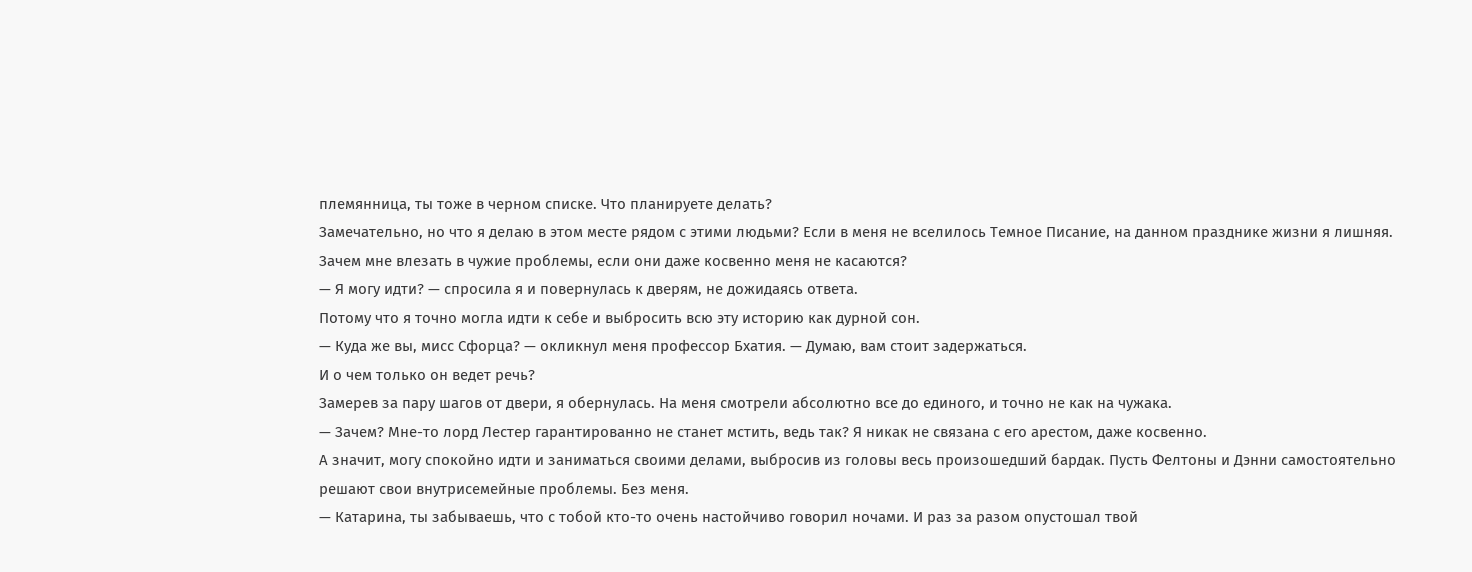племянница, ты тоже в черном списке. Что планируете делать?
Замечательно, но что я делаю в этом месте рядом с этими людьми? Если в меня не вселилось Темное Писание, на данном празднике жизни я лишняя. Зачем мне влезать в чужие проблемы, если они даже косвенно меня не касаются?
— Я могу идти? — спросила я и повернулась к дверям, не дожидаясь ответа.
Потому что я точно могла идти к себе и выбросить всю эту историю как дурной сон.
— Куда же вы, мисс Сфорца? — окликнул меня профессор Бхатия. — Думаю, вам стоит задержаться.
И о чем только он ведет речь?
Замерев за пару шагов от двери, я обернулась. На меня смотрели абсолютно все до единого, и точно не как на чужака.
— Зачем? Мне-то лорд Лестер гарантированно не станет мстить, ведь так? Я никак не связана с его арестом, даже косвенно.
А значит, могу спокойно идти и заниматься своими делами, выбросив из головы весь произошедший бардак. Пусть Фелтоны и Дэнни самостоятельно решают свои внутрисемейные проблемы. Без меня.
— Катарина, ты забываешь, что с тобой кто-то очень настойчиво говорил ночами. И раз за разом опустошал твой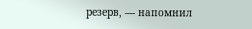резерв, — напомнил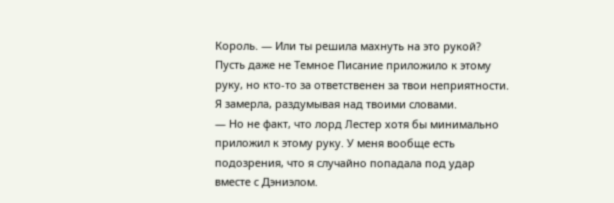Король. — Или ты решила махнуть на это рукой? Пусть даже не Темное Писание приложило к этому руку, но кто-то за ответственен за твои неприятности.
Я замерла, раздумывая над твоими словами.
— Но не факт, что лорд Лестер хотя бы минимально приложил к этому руку. У меня вообще есть подозрения, что я случайно попадала под удар вместе с Дэниэлом.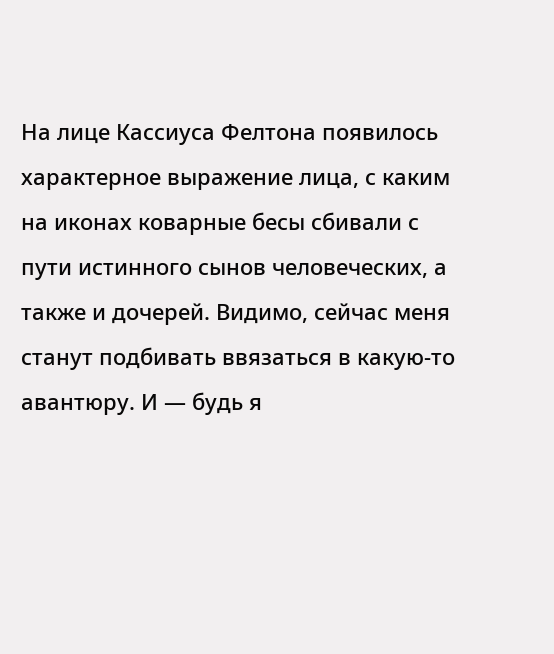На лице Кассиуса Фелтона появилось характерное выражение лица, с каким на иконах коварные бесы сбивали с пути истинного сынов человеческих, а также и дочерей. Видимо, сейчас меня станут подбивать ввязаться в какую-то авантюру. И — будь я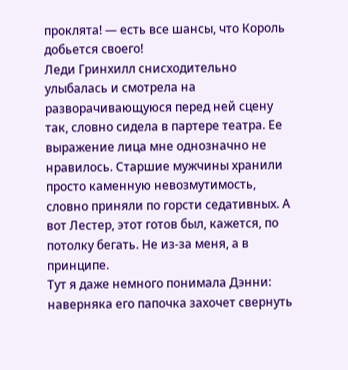проклята! — есть все шансы, что Король добьется своего!
Леди Гринхилл снисходительно улыбалась и смотрела на разворачивающуюся перед ней сцену так, словно сидела в партере театра. Ее выражение лица мне однозначно не нравилось. Старшие мужчины хранили просто каменную невозмутимость, словно приняли по горсти седативных. А вот Лестер, этот готов был, кажется, по потолку бегать. Не из-за меня, а в принципе.
Тут я даже немного понимала Дэнни: наверняка его папочка захочет свернуть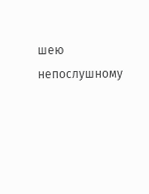шею непослушному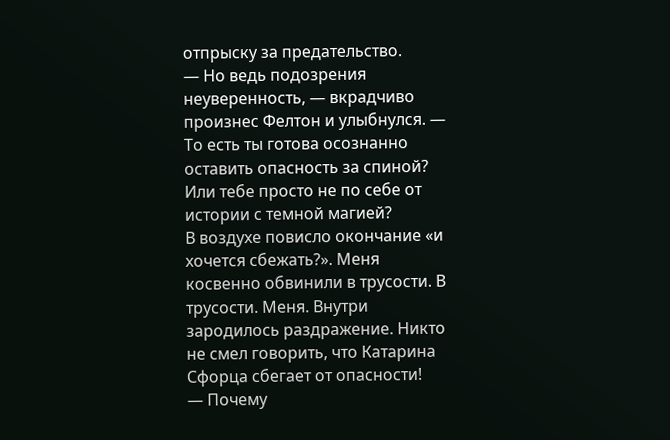отпрыску за предательство.
— Но ведь подозрения неуверенность, — вкрадчиво произнес Фелтон и улыбнулся. — То есть ты готова осознанно оставить опасность за спиной? Или тебе просто не по себе от истории с темной магией?
В воздухе повисло окончание «и хочется сбежать?». Меня косвенно обвинили в трусости. В трусости. Меня. Внутри зародилось раздражение. Никто не смел говорить, что Катарина Сфорца сбегает от опасности!
— Почему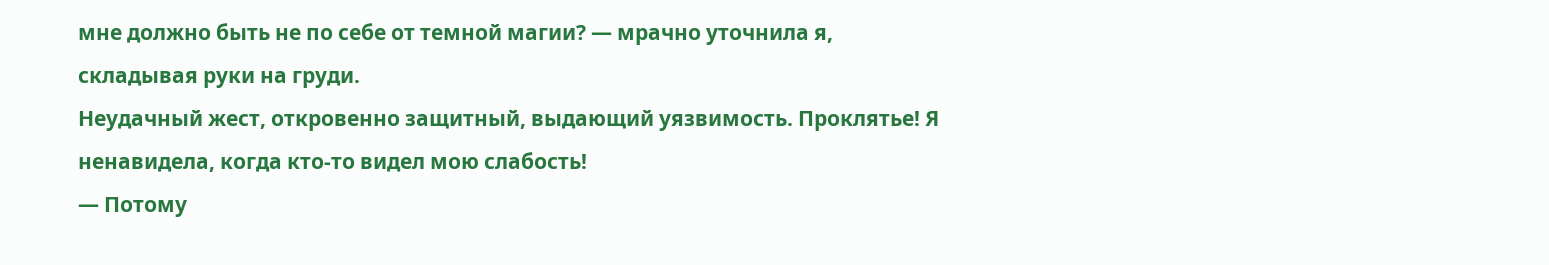мне должно быть не по себе от темной магии? — мрачно уточнила я, складывая руки на груди.
Неудачный жест, откровенно защитный, выдающий уязвимость. Проклятье! Я ненавидела, когда кто-то видел мою слабость!
— Потому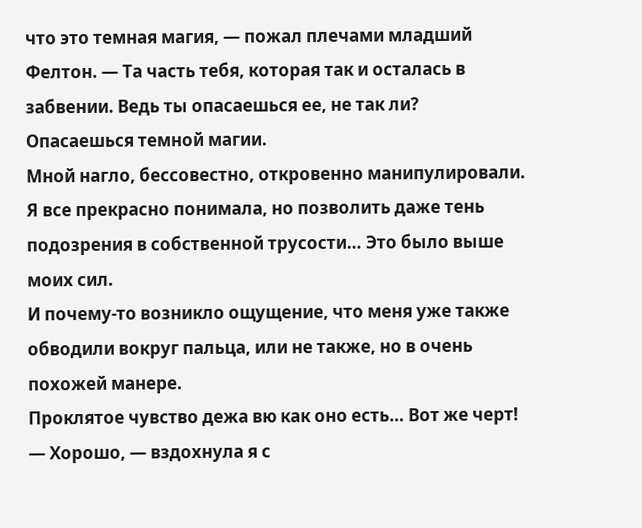что это темная магия, — пожал плечами младший Фелтон. — Та часть тебя, которая так и осталась в забвении. Ведь ты опасаешься ее, не так ли? Опасаешься темной магии.
Мной нагло, бессовестно, откровенно манипулировали. Я все прекрасно понимала, но позволить даже тень подозрения в собственной трусости… Это было выше моих сил.
И почему-то возникло ощущение, что меня уже также обводили вокруг пальца, или не также, но в очень похожей манере.
Проклятое чувство дежа вю как оно есть… Вот же черт!
— Хорошо, — вздохнула я с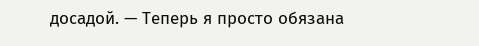досадой. — Теперь я просто обязана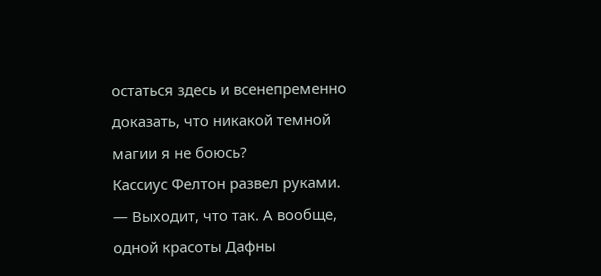остаться здесь и всенепременно доказать, что никакой темной магии я не боюсь?
Кассиус Фелтон развел руками.
— Выходит, что так. А вообще, одной красоты Дафны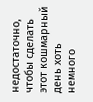недостаточно, чтобы сделать этот кошмарный день хоть немного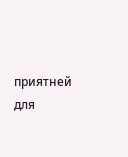приятней для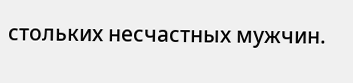стольких несчастных мужчин.